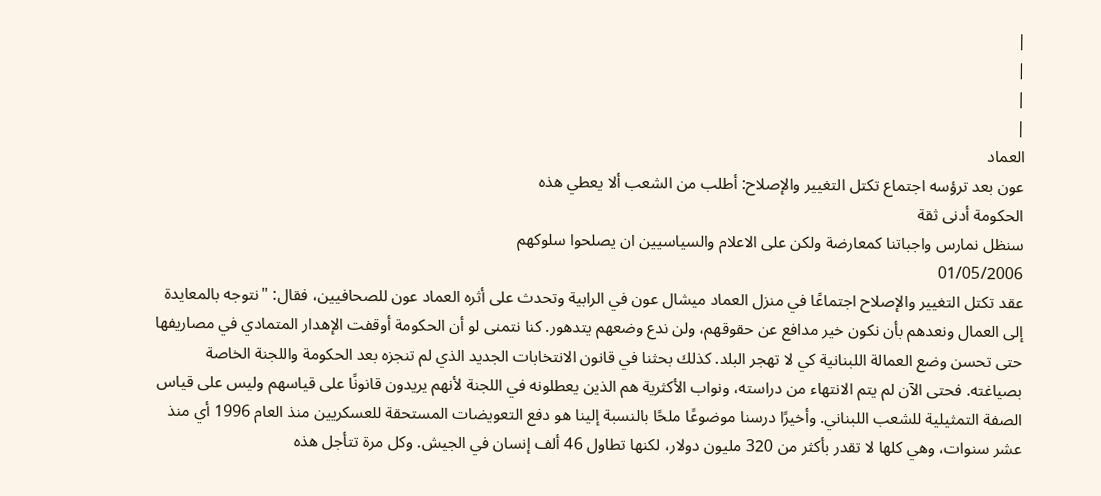|
|
|
|
العماد
عون بعد ترؤسه اجتماع تكتل التغيير والإصلاح: أطلب من الشعب ألا يعطي هذه
الحكومة أدنى ثقة
سنظل نمارس واجباتنا كمعارضة ولكن على الاعلام والسياسيين ان يصلحوا سلوكهم
01/05/2006
عقد تكتل التغيير والإصلاح اجتماعًا في منزل العماد ميشال عون في الرابية وتحدث على أثره العماد عون للصحافيين، فقال: "نتوجه بالمعايدة إلى العمال ونعدهم بأن نكون خير مدافع عن حقوقهم، ولن ندع وضعهم يتدهور. كنا نتمنى لو أن الحكومة أوقفت الإهدار المتمادي في مصاريفها حتى تحسن وضع العمالة اللبنانية كي لا تهجر البلد. كذلك بحثنا في قانون الانتخابات الجديد الذي لم تنجزه بعد الحكومة واللجنة الخاصة بصياغته. فحتى الآن لم يتم الانتهاء من دراسته، ونواب الأكثرية هم الذين يعطلونه في اللجنة لأنهم يريدون قانونًا على قياسهم وليس على قياس الصفة التمثيلية للشعب اللبناني. وأخيرًا درسنا موضوعًا ملحًا بالنسبة إلينا هو دفع التعويضات المستحقة للعسكريين منذ العام 1996 أي منذ عشر سنوات، وهي كلها لا تقدر بأكثر من 320 مليون دولار، لكنها تطاول 46 ألف إنسان في الجيش. وكل مرة تتأجل هذه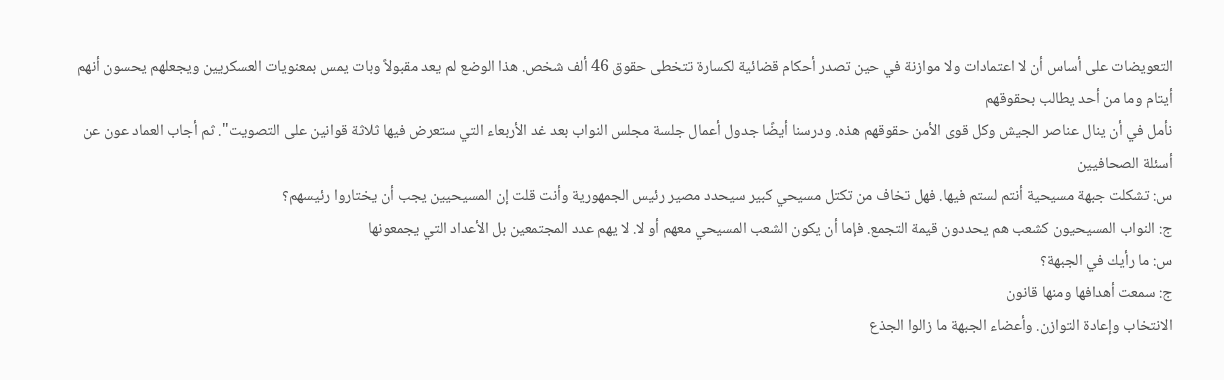التعويضات على أساس أن لا اعتمادات ولا موازنة في حين تصدر أحكام قضائية لكسارة تتخطى حقوق 46 ألف شخص. هذا الوضع لم يعد مقبولاً وبات يمس بمعنويات العسكريين ويجعلهم يحسون أنهم أيتام وما من أحد يطالب بحقوقهم
نأمل في أن ينال عناصر الجيش وكل قوى الأمن حقوقهم هذه. ودرسنا أيضًا جدول أعمال جلسة مجلس النواب بعد غد الأربعاء التي ستعرض فيها ثلاثة قوانين على التصويت". ثم أجاب العماد عون عن أسئلة الصحافيين
س: تشكلت جبهة مسيحية أنتم لستم فيها. فهل تخاف من تكتل مسيحي كبير سيحدد مصير رئيس الجمهورية وأنت قلت إن المسيحيين يجب أن يختاروا رئيسهم؟
ج: النواب المسيحيون كشعب هم يحددون قيمة التجمع. فإما أن يكون الشعب المسيحي معهم أو لا. لا يهم عدد المجتمعين بل الأعداد التي يجمعونها
س: ما رأيك في الجبهة؟
ج: سمعت أهدافها ومنها قانون
الانتخاب وإعادة التوازن. وأعضاء الجبهة ما زالوا الجذع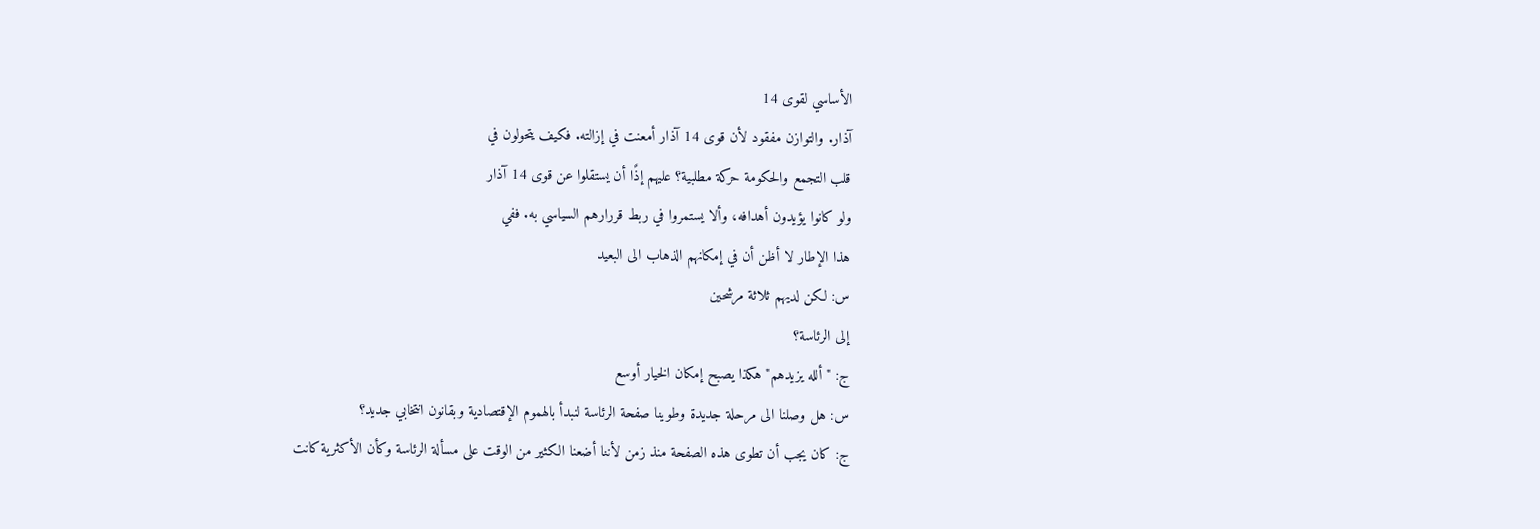الأساسي لقوى 14
آذار. والتوازن مفقود لأن قوى 14 آذار أمعنت في إزالته. فكيف يتحولون في
قلب التجمع والحكومة حركة مطلبية؟ عليهم إذًا أن يستقلوا عن قوى 14 آذار
ولو كانوا يؤيدون أهدافه، وألا يستمروا في ربط قررارهم السياسي به. ففي
هذا الإطار لا أظن أن في إمكانهم الذهاب الى البعيد
س: لكن لديهم ثلاثة مرشحين
إلى الرئاسة؟
ج: "ألله يزيدهم" هكذا يصبح إمكان الخيار أوسع
س: هل وصلنا الى مرحلة جديدة وطوينا صفحة الرئاسة لنبدأ بالهموم الإقتصادية وبقانون انتخابي جديد؟
ج: كان يجب أن تطوى هذه الصفحة منذ زمن لأننا أضعنا الكثير من الوقت على مسألة الرئاسة وكأن الأكثرية كانت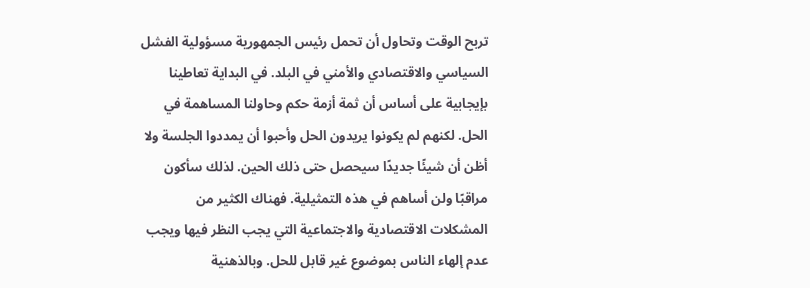تربح الوقت وتحاول أن تحمل رئيس الجمهورية مسؤولية الفشل السياسي والاقتصادي والأمني في البلد. في البداية تعاطينا بإيجابية على أساس أن ثمة أزمة حكم وحاولنا المساهمة في الحل. لكنهم لم يكونوا يريدون الحل وأحبوا أن يمددوا الجلسة ولا أظن أن شيئًا جديدًا سيحصل حتى ذلك الحين. لذلك سأكون مراقبًا ولن أساهم في هذه التمثيلية. فهناك الكثير من المشكلات الاقتصادية والاجتماعية التي يجب النظر فيها ويجب عدم إلهاء الناس بموضوع غير قابل للحل. وبالذهنية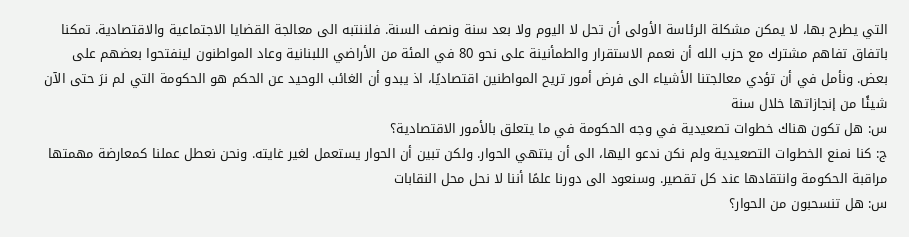التي يطرح بها، لا يمكن مشكلة الرئاسة الأولى أن تحل لا اليوم ولا بعد سنة ونصف السنة. فلننتبه الى معالجة القضايا الاجتماعية والاقتصادية. تمكنا باتفاق تفاهم مشترك مع حزب الله أن نعمم الاستقرار والطمأنينة على نحو 80 في المئة من الأراضي اللبنانية وعاد المواطنون لينفتحوا بعضهم على بعض. ونأمل في أن تؤدي معالجتنا الأشياء الى فرض أمور تريح المواطنين اقتصاديًا، اذ يبدو أن الغائب الوحيد عن الحكم هو الحكومة التي لم نرَ حتى الآن شيئًا من إنجازاتها خلال سنة
س: هل تكون هناك خطوات تصعيدية في وجه الحكومة في ما يتعلق بالأمور الاقتصادية؟
ج: كنا نمنع الخطوات التصعيدية ولم نكن ندعو اليها، الى أن ينتهي الحوار. ولكن تبين أن الحوار يستعمل لغير غايته. ونحن نعطل عملنا كمعارضة مهمتها مراقبة الحكومة وانتقادها عند كل تقصير. وسنعود الى دورنا علمًا أننا لا نحل محل النقابات
س: هل تنسحبون من الحوار؟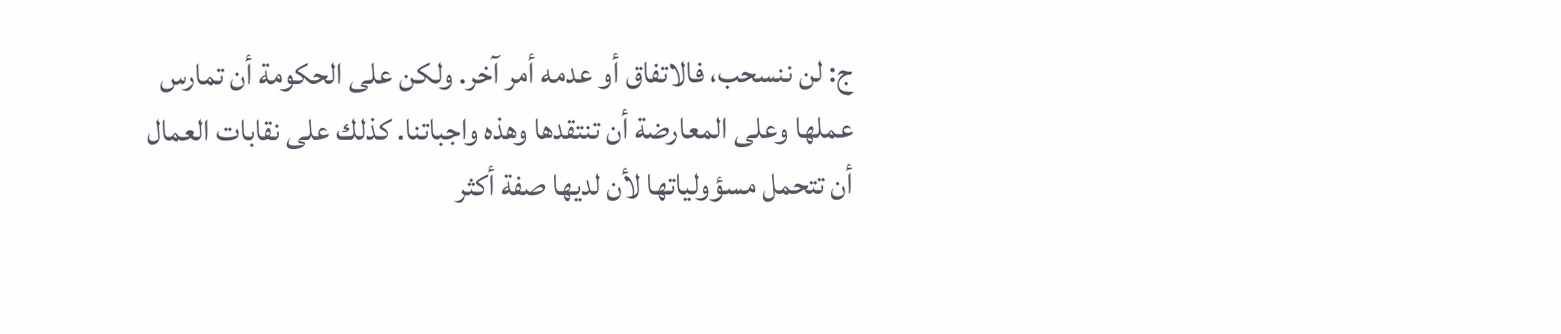ج: لن ننسحب، فالاتفاق أو عدمه أمر آخر. ولكن على الحكومة أن تمارس عملها وعلى المعارضة أن تنتقدها وهذه واجباتنا. كذلك على نقابات العمال أن تتحمل مسؤولياتها لأن لديها صفة أكثر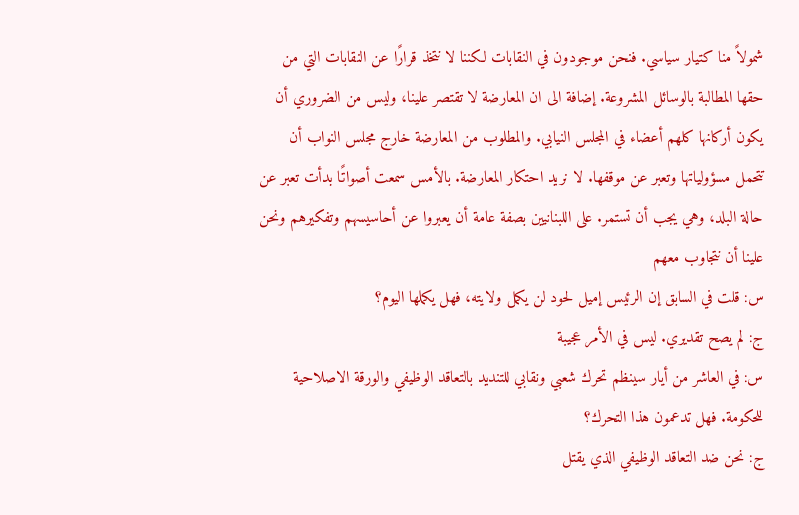شمولاً منا كتيار سياسي. فنحن موجودون في النقابات لكننا لا نتخذ قرارًا عن النقابات التي من حقها المطالبة بالوسائل المشروعة. إضافة الى ان المعارضة لا تقتصر علينا، وليس من الضروري أن يكون أركانها كلهم أعضاء في المجلس النيابي. والمطلوب من المعارضة خارج مجلس النواب أن تتحمل مسؤولياتها وتعبر عن موقفها. لا نريد احتكار المعارضة. بالأمس سمعت أصواتًا بدأت تعبر عن حالة البلد، وهي يجب أن تستمر. على اللبنانيين بصفة عامة أن يعبروا عن أحاسيسهم وتفكيرهم ونحن علينا أن نتجاوب معهم
س: قلت في السابق إن الرئيس إميل لحود لن يكمل ولايته، فهل يكملها اليوم؟
ج: لم يصح تقديري. ليس في الأمر عجيبة
س: في العاشر من أيار سينظم تحرك شعبي ونقابي للتنديد بالتعاقد الوظيفي والورقة الاصلاحية للحكومة. فهل تدعمون هذا التحرك؟
ج: نحن ضد التعاقد الوظيفي الذي يقتل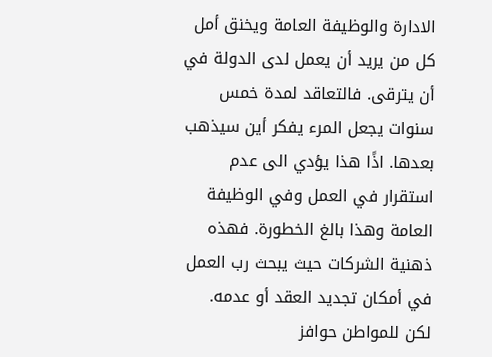الادارة والوظيفة العامة ويخنق أمل كل من يريد أن يعمل لدى الدولة في أن يترقى. فالتعاقد لمدة خمس سنوات يجعل المرء يفكر أين سيذهب بعدها. اذًا هذا يؤدي الى عدم استقرار في العمل وفي الوظيفة العامة وهذا بالغ الخطورة. فهذه ذهنية الشركات حيث يبحث رب العمل في أمكان تجديد العقد أو عدمه. لكن للمواطن حوافز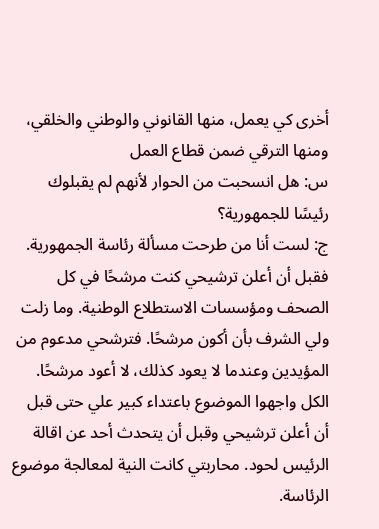أخرى كي يعمل، منها القانوني والوطني والخلقي، ومنها الترقي ضمن قطاع العمل
س: هل انسحبت من الحوار لأنهم لم يقبلوك رئيسًا للجمهورية؟
ج: لست أنا من طرحت مسألة رئاسة الجمهورية. فقبل أن أعلن ترشيحي كنت مرشحًا في كل الصحف ومؤسسات الاستطلاع الوطنية. وما زلت ولي الشرف بأن أكون مرشحًا. فترشحي مدعوم من المؤيدين وعندما لا يعود كذلك، لا أعود مرشحًا. الكل واجهوا الموضوع باعتداء كبير علي حتى قبل أن أعلن ترشيحي وقبل أن يتحدث أحد عن اقالة الرئيس لحود. محاربتي كانت النية لمعالجة موضوع الرئاسة.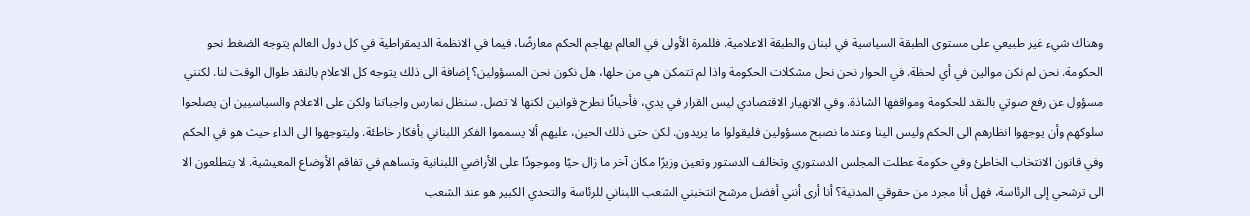وهناك شيء غير طبيعي على مستوى الطبقة السياسية في لبنان والطبقة الاعلامية. فللمرة الأولى في العالم يهاجم الحكم معارضًا، فيما في الانظمة الديمقراطية في كل دول العالم يتوجه الضغط نحو الحكومة. نحن لم نكن موالين في أي لحظة. في الحوار نحن نحل مشكلات الحكومة واذا لم تتمكن هي من حلها، هل نكون نحن المسؤولين؟ إضافة الى ذلك يتوجه كل الاعلام بالنقد طوال الوقت لنا. لكنني مسؤول عن رفع صوتي بالنقد للحكومة ومواقفها الشاذة. وفي الانهيار الاقتصادي ليس القرار في يدي، فأحيانًا نطرح قوانين لكنها لا تصل. سنظل نمارس واجباتنا ولكن على الاعلام والسياسيين ان يصلحوا سلوكهم وأن يوجهوا انظارهم الى الحكم وليس الينا وعندما نصبح مسؤولين فليقولوا ما يريدون. لكن حتى ذلك الحين، عليهم ألا يسمموا الفكر اللبناني بأفكار خاطئة. وليتوجهوا الى الداء حيث هو في الحكم وفي قانون الانتخاب الخاطئ وفي حكومة عطلت المجلس الدستوري وتخالف الدستور وتعين وزيرًا مكان آخر ما زال حيًا وموجودًا على الأراضي اللبنانية وتساهم في تفاقم الأوضاع المعيشية. لا يتطلعون الا الى ترشحي إلى الرئاسة، فهل أنا مجرد من حقوقي المدنية؟ أنا أرى أنني أفضل مرشح انتخبني الشعب اللبناني للرئاسة والتحدي الكبير هو عند الشعب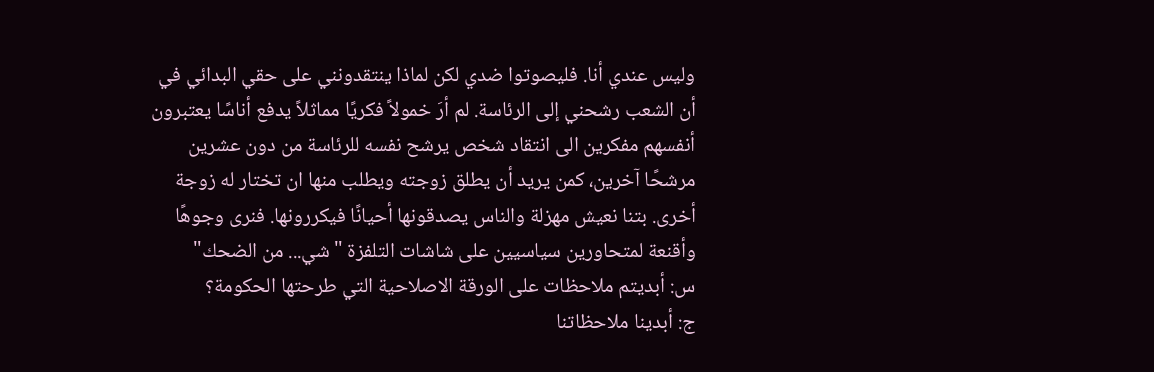وليس عندي أنا. فليصوتوا ضدي لكن لماذا ينتقدونني على حقي البدائي في أن الشعب رشحني إلى الرئاسة. لم أرَ خمولاً فكريًا مماثلاً يدفع أناسًا يعتبرون أنفسهم مفكرين الى انتقاد شخص يرشح نفسه للرئاسة من دون عشرين مرشحًا آخرين، كمن يريد أن يطلق زوجته ويطلب منها ان تختار له زوجة أخرى. بتنا نعيش مهزلة والناس يصدقونها أحيانًا فيكررونها. فنرى وجوهًا وأقنعة لمتحاورين سياسيين على شاشات التلفزة "شي... من الضحك"
س: أبديتم ملاحظات على الورقة الاصلاحية التي طرحتها الحكومة؟
ج: أبدينا ملاحظاتنا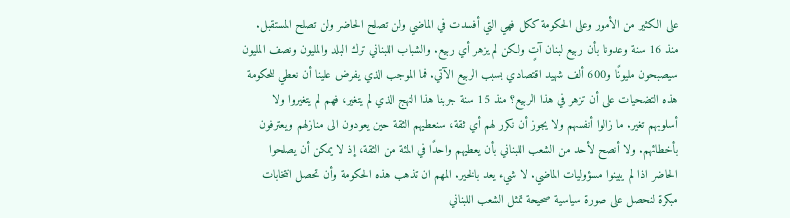على الكثير من الأمور وعلى الحكومة ككل فهي التي أفسدت في الماضي ولن تصلح الحاضر ولن تصلح المستقبل. منذ 16 سنة وعدونا بأن ربيع لبنان آتٍ ولكن لم يزهر أي ربيع. والشباب اللبناني ترك البلد والمليون ونصف المليون سيصبحون مليونًا و600 ألف شهيد اقتصادي بسبب الربيع الآتي. فما الموجب الذي يفرض علينا أن نعطي للحكومة هذه التضحيات على أن تزهر في هذا الربيع؟ منذ 15 سنة جربنا هذا النهج الذي لم يتغير، فهم لم يتغيروا ولا أسلوبهم تغير. ما زالوا أنفسهم ولا يجوز أن نكرر لهم أي ثقة، سنعطيهم الثقة حين يعودون الى منازلهم ويعترفون بأخطائهم. ولا أنصح لأحد من الشعب اللبناني بأن يعطيهم واحدًا في المئة من الثقة، إذ لا يمكن أن يصلحوا الحاضر اذا لم يبينوا مسؤوليات الماضي. لا شيء يعد بالخير. المهم ان تذهب هذه الحكومة وأن تحصل انتخابات مبكرة لنحصل على صورة سياسية صحيحة تمثل الشعب اللبناني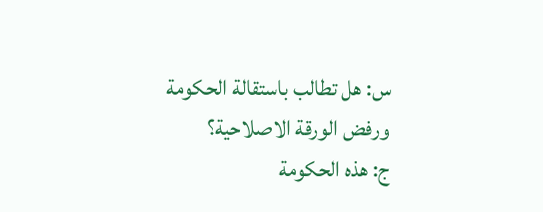س: هل تطالب باستقالة الحكومة ورفض الورقة الاصلاحية؟
ج: هذه الحكومة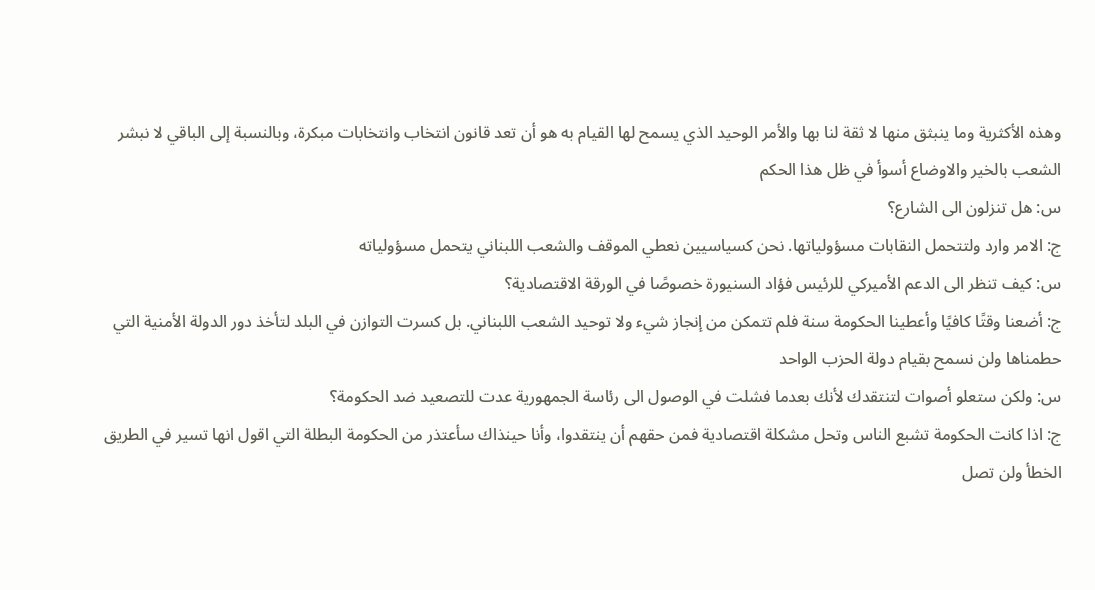وهذه الأكثرية وما ينبثق منها لا ثقة لنا بها والأمر الوحيد الذي يسمح لها القيام به هو أن تعد قانون انتخاب وانتخابات مبكرة، وبالنسبة إلى الباقي لا نبشر الشعب بالخير والاوضاع أسوأ في ظل هذا الحكم
س: هل تنزلون الى الشارع؟
ج: الامر وارد ولتتحمل النقابات مسؤولياتها. نحن كسياسيين نعطي الموقف والشعب اللبناني يتحمل مسؤولياته
س: كيف تنظر الى الدعم الأميركي للرئيس فؤاد السنيورة خصوصًا في الورقة الاقتصادية؟
ج: أضعنا وقتًا كافيًا وأعطينا الحكومة سنة فلم تتمكن من إنجاز شيء ولا توحيد الشعب اللبناني. بل كسرت التوازن في البلد لتأخذ دور الدولة الأمنية التي حطمناها ولن نسمح بقيام دولة الحزب الواحد
س: ولكن ستعلو أصوات لتنتقدك لأنك بعدما فشلت في الوصول الى رئاسة الجمهورية عدت للتصعيد ضد الحكومة؟
ج: اذا كانت الحكومة تشبع الناس وتحل مشكلة اقتصادية فمن حقهم أن ينتقدوا، وأنا حينذاك سأعتذر من الحكومة البطلة التي اقول انها تسير في الطريق الخطأ ولن تصل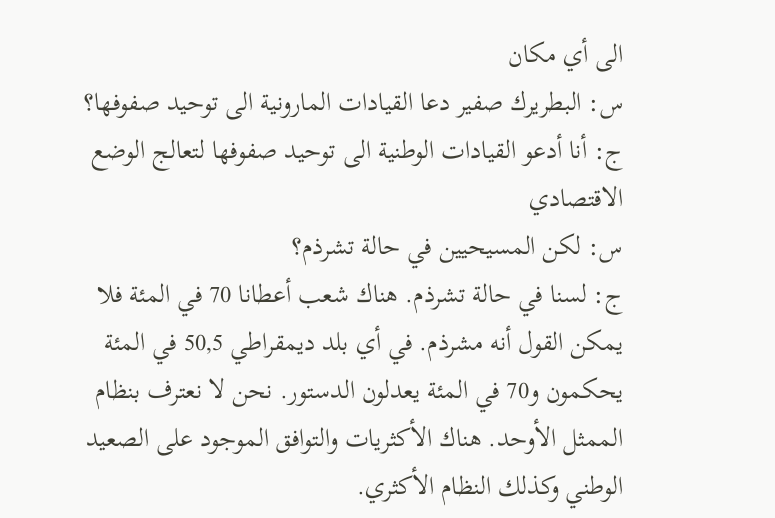الى أي مكان
س: البطريرك صفير دعا القيادات المارونية الى توحيد صفوفها؟
ج: أنا أدعو القيادات الوطنية الى توحيد صفوفها لتعالج الوضع الاقتصادي
س: لكن المسيحيين في حالة تشرذم؟
ج: لسنا في حالة تشرذم. هناك شعب أعطانا 70 في المئة فلا يمكن القول أنه مشرذم. في أي بلد ديمقراطي 50,5 في المئة يحكمون و70 في المئة يعدلون الدستور. نحن لا نعترف بنظام الممثل الأوحد. هناك الأكثريات والتوافق الموجود على الصعيد الوطني وكذلك النظام الأكثري.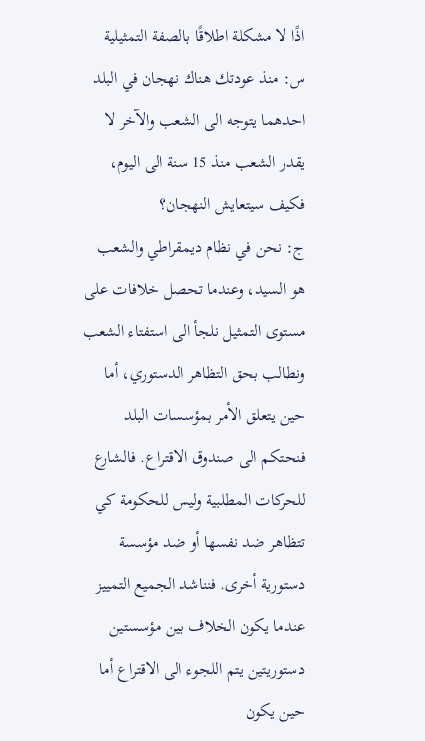اذًا لا مشكلة اطلاقًا بالصفة التمثيلية
س: منذ عودتك هناك نهجان في البلد احدهما يتوجه الى الشعب والآخر لا يقدر الشعب منذ 15 سنة الى اليوم، فكيف سيتعايش النهجان؟
ج: نحن في نظام ديمقراطي والشعب هو السيد، وعندما تحصل خلافات على مستوى التمثيل نلجأ الى استفتاء الشعب ونطالب بحق التظاهر الدستوري، أما حين يتعلق الأمر بمؤسسات البلد فنحتكم الى صندوق الاقتراع. فالشارع للحركات المطلبية وليس للحكومة كي تتظاهر ضد نفسها أو ضد مؤسسة دستورية أخرى. فنناشد الجميع التمييز عندما يكون الخلاف بين مؤسستين دستوريتين يتم اللجوء الى الاقتراع أما حين يكون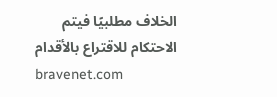الخلاف مطلبيًا فيتم الاحتكام للاقتراع بالأقدام
bravenet.com